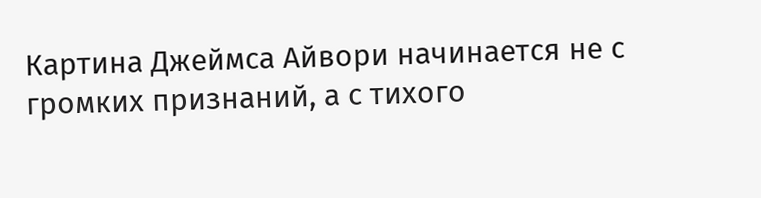Картина Джеймса Айвори начинается не с громких признаний, а с тихого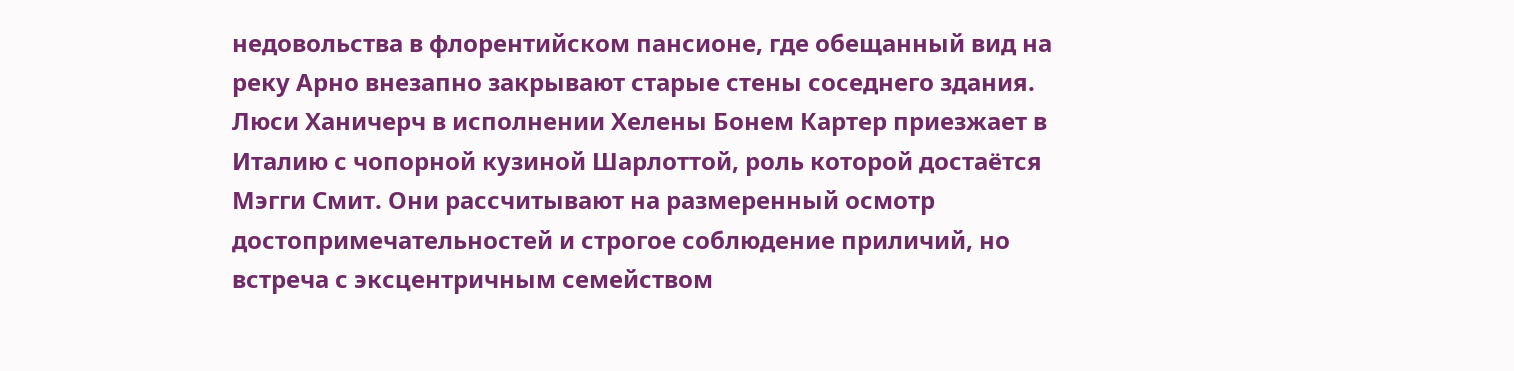недовольства в флорентийском пансионе, где обещанный вид на реку Арно внезапно закрывают старые стены соседнего здания. Люси Ханичерч в исполнении Хелены Бонем Картер приезжает в Италию с чопорной кузиной Шарлоттой, роль которой достаётся Мэгги Смит. Они рассчитывают на размеренный осмотр достопримечательностей и строгое соблюдение приличий, но встреча с эксцентричным семейством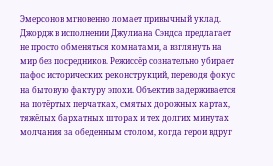Эмерсонов мгновенно ломает привычный уклад. Джордж в исполнении Джулиана Сэндса предлагает не просто обменяться комнатами, а взглянуть на мир без посредников. Режиссёр сознательно убирает пафос исторических реконструкций, переводя фокус на бытовую фактуру эпохи. Объектив задерживается на потёртых перчатках, смятых дорожных картах, тяжёлых бархатных шторах и тех долгих минутах молчания за обеденным столом, когда герои вдруг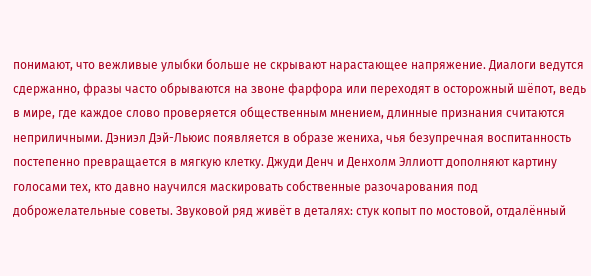понимают, что вежливые улыбки больше не скрывают нарастающее напряжение. Диалоги ведутся сдержанно, фразы часто обрываются на звоне фарфора или переходят в осторожный шёпот, ведь в мире, где каждое слово проверяется общественным мнением, длинные признания считаются неприличными. Дэниэл Дэй-Льюис появляется в образе жениха, чья безупречная воспитанность постепенно превращается в мягкую клетку. Джуди Денч и Денхолм Эллиотт дополняют картину голосами тех, кто давно научился маскировать собственные разочарования под доброжелательные советы. Звуковой ряд живёт в деталях: стук копыт по мостовой, отдалённый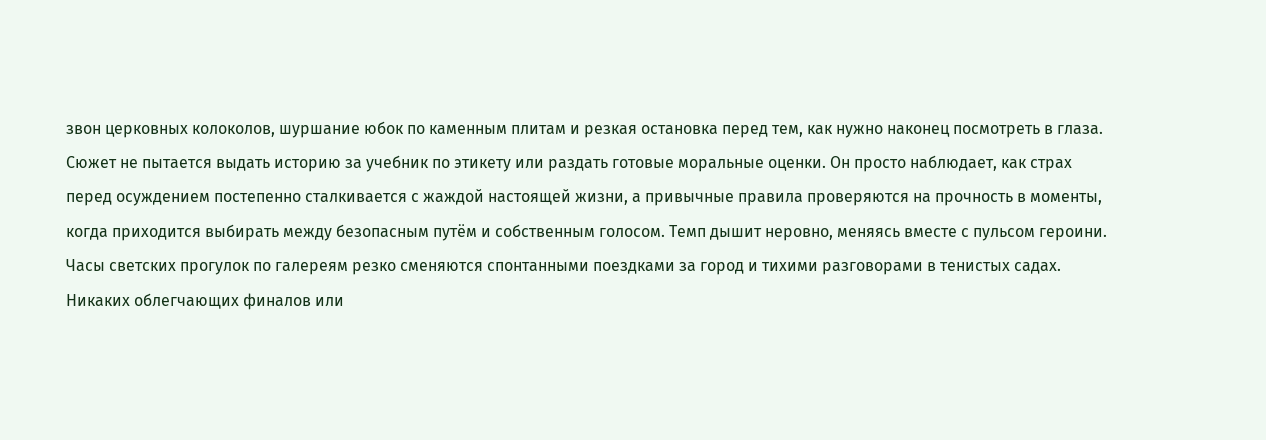звон церковных колоколов, шуршание юбок по каменным плитам и резкая остановка перед тем, как нужно наконец посмотреть в глаза. Сюжет не пытается выдать историю за учебник по этикету или раздать готовые моральные оценки. Он просто наблюдает, как страх перед осуждением постепенно сталкивается с жаждой настоящей жизни, а привычные правила проверяются на прочность в моменты, когда приходится выбирать между безопасным путём и собственным голосом. Темп дышит неровно, меняясь вместе с пульсом героини. Часы светских прогулок по галереям резко сменяются спонтанными поездками за город и тихими разговорами в тенистых садах. Никаких облегчающих финалов или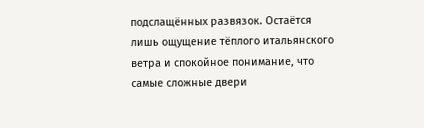подслащённых развязок. Остаётся лишь ощущение тёплого итальянского ветра и спокойное понимание, что самые сложные двери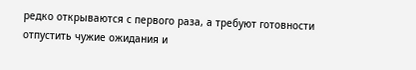редко открываются с первого раза, а требуют готовности отпустить чужие ожидания и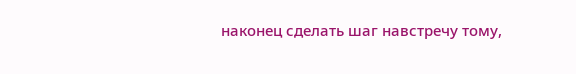наконец сделать шаг навстречу тому,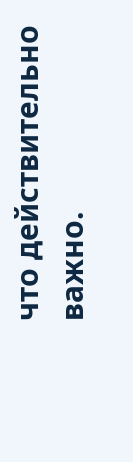что действительно важно.